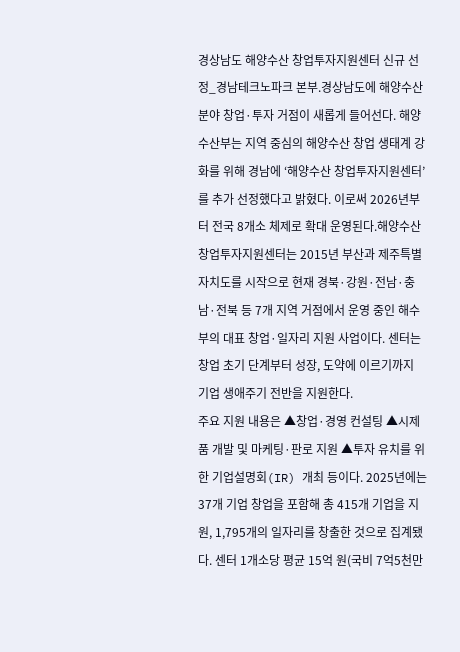경상남도 해양수산 창업투자지원센터 신규 선정_경남테크노파크 본부.경상남도에 해양수산 분야 창업·투자 거점이 새롭게 들어선다. 해양수산부는 지역 중심의 해양수산 창업 생태계 강화를 위해 경남에 ‘해양수산 창업투자지원센터’를 추가 선정했다고 밝혔다. 이로써 2026년부터 전국 8개소 체제로 확대 운영된다.해양수산 창업투자지원센터는 2015년 부산과 제주특별자치도를 시작으로 현재 경북·강원·전남·충남·전북 등 7개 지역 거점에서 운영 중인 해수부의 대표 창업·일자리 지원 사업이다. 센터는 창업 초기 단계부터 성장, 도약에 이르기까지 기업 생애주기 전반을 지원한다.
주요 지원 내용은 ▲창업·경영 컨설팅 ▲시제품 개발 및 마케팅·판로 지원 ▲투자 유치를 위한 기업설명회(IR) 개최 등이다. 2025년에는 37개 기업 창업을 포함해 총 415개 기업을 지원, 1,795개의 일자리를 창출한 것으로 집계됐다. 센터 1개소당 평균 15억 원(국비 7억5천만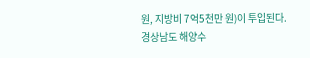원, 지방비 7억5천만 원)이 투입된다.
경상남도 해양수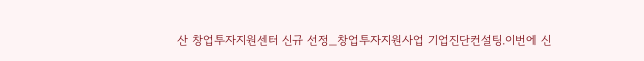산 창업투자지원센터 신규 선정_창업투자지원사업 기업진단컨설팅.이번에 신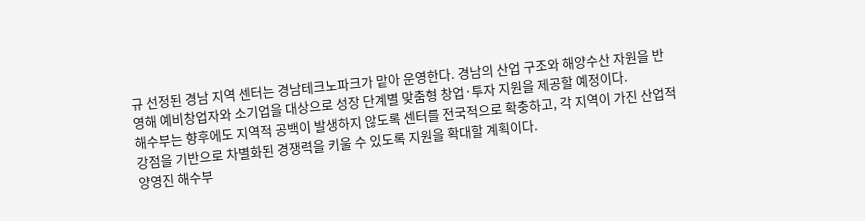규 선정된 경남 지역 센터는 경남테크노파크가 맡아 운영한다. 경남의 산업 구조와 해양수산 자원을 반영해 예비창업자와 소기업을 대상으로 성장 단계별 맞춤형 창업·투자 지원을 제공할 예정이다.
해수부는 향후에도 지역적 공백이 발생하지 않도록 센터를 전국적으로 확충하고, 각 지역이 가진 산업적 강점을 기반으로 차별화된 경쟁력을 키울 수 있도록 지원을 확대할 계획이다.
양영진 해수부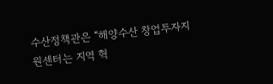수산정책관은 “해양수산 창업투자지원센터는 지역 혁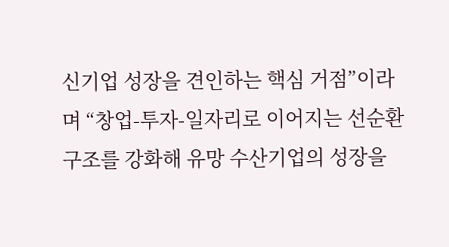신기업 성장을 견인하는 핵심 거점”이라며 “창업-투자-일자리로 이어지는 선순환 구조를 강화해 유망 수산기업의 성장을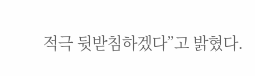적극 뒷받침하겠다”고 밝혔다.